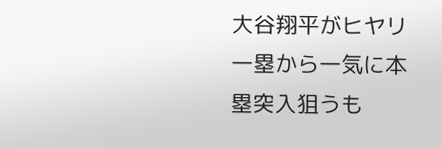大谷翔平がヒヤリ 一塁から一気に本塁突入狙うも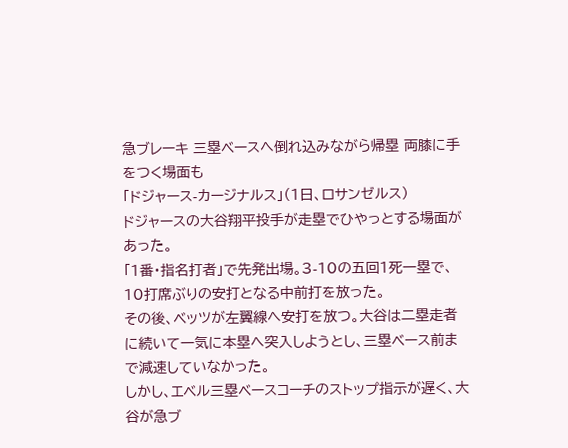急ブレーキ 三塁ベースへ倒れ込みながら帰塁 両膝に手をつく場面も
「ドジャース-カージナルス」(1日、ロサンゼルス)
ドジャースの大谷翔平投手が走塁でひやっとする場面があった。
「1番・指名打者」で先発出場。3-10の五回1死一塁で、10打席ぶりの安打となる中前打を放った。
その後、ベッツが左翼線へ安打を放つ。大谷は二塁走者に続いて一気に本塁へ突入しようとし、三塁ベース前まで減速していなかった。
しかし、エベル三塁ベースコーチのストップ指示が遅く、大谷が急ブ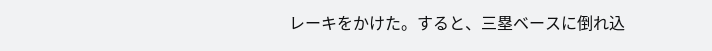レーキをかけた。すると、三塁ベースに倒れ込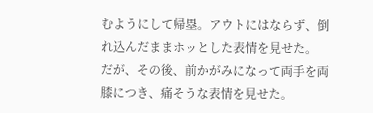むようにして帰塁。アウトにはならず、倒れ込んだままホッとした表情を見せた。
だが、その後、前かがみになって両手を両膝につき、痛そうな表情を見せた。